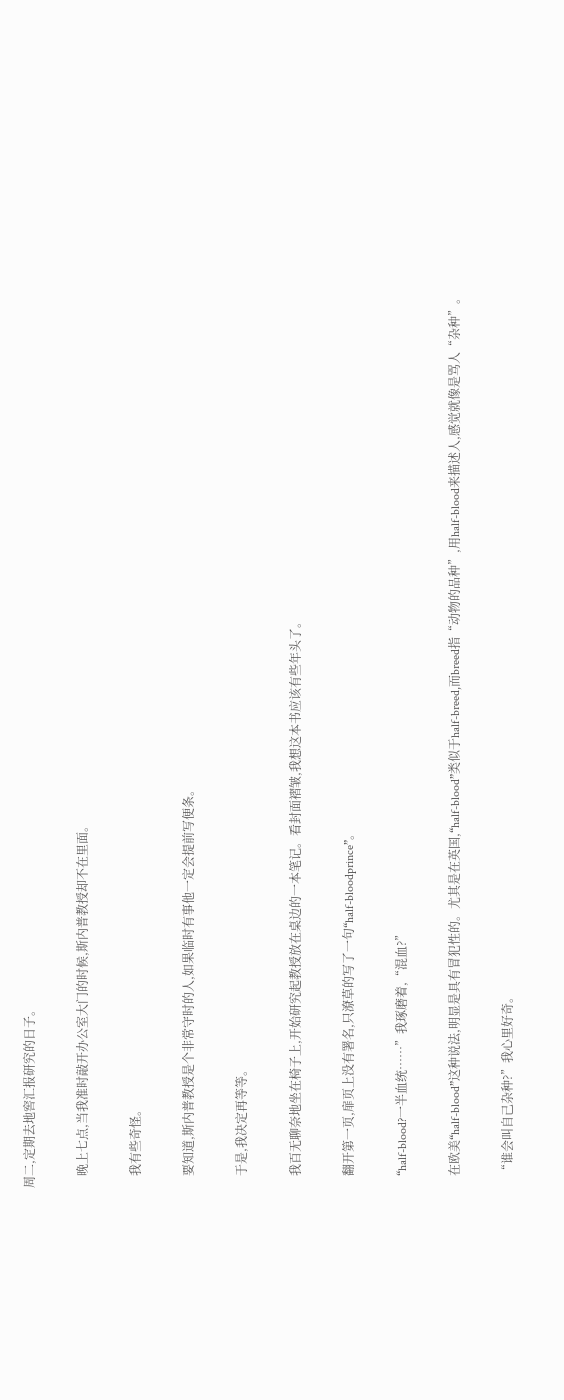周二,定期去地窖汇报研究的日子。

    晚上七点,当我准时敲开办公室大门的时候,斯内普教授却不在里面。

    我有些奇怪。

    要知道,斯内普教授是个非常守时的人,如果临时有事他一定会提前写便条。

    于是,我决定再等等。

    我百无聊奈地坐在椅子上,开始研究起教授放在桌边的一本笔记。看封面褶皱,我想这本书应该有些年头了。

    翻开第一页,扉页上没有署名,只潦草的写了一句“half-bloodprince”。

    “half-blood?一半血统……”我琢磨着,“混血?”

    在欧美“half-blood”这种说法,明显是具有冒犯性的。尤其是在英国,“half-blood”类似于half-breed,而breed指“动物的品种”,用half-blood来描述人,感觉就像是骂人“杂种”。

    “谁会叫自己杂种?”我心里好奇。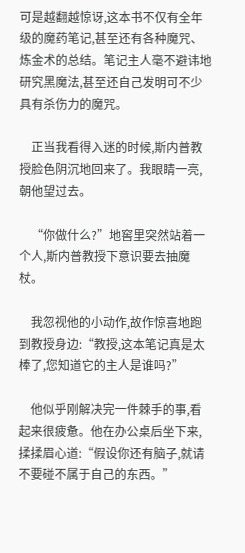可是越翻越惊讶,这本书不仅有全年级的魔药笔记,甚至还有各种魔咒、炼金术的总结。笔记主人毫不避讳地研究黑魔法,甚至还自己发明可不少具有杀伤力的魔咒。

    正当我看得入迷的时候,斯内普教授脸色阴沉地回来了。我眼睛一亮,朝他望过去。

    “你做什么?”地窖里突然站着一个人,斯内普教授下意识要去抽魔杖。

    我忽视他的小动作,故作惊喜地跑到教授身边:“教授,这本笔记真是太棒了,您知道它的主人是谁吗?”

    他似乎刚解决完一件棘手的事,看起来很疲惫。他在办公桌后坐下来,揉揉眉心道:“假设你还有脑子,就请不要碰不属于自己的东西。”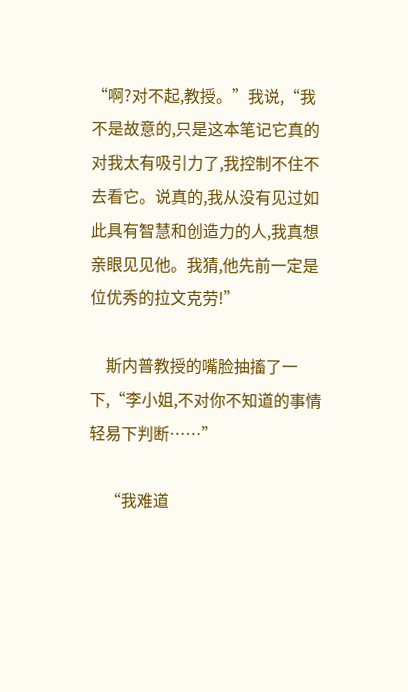“啊?对不起,教授。”我说,“我不是故意的,只是这本笔记它真的对我太有吸引力了,我控制不住不去看它。说真的,我从没有见过如此具有智慧和创造力的人,我真想亲眼见见他。我猜,他先前一定是位优秀的拉文克劳!”

    斯内普教授的嘴脸抽搐了一下,“李小姐,不对你不知道的事情轻易下判断……”

    “我难道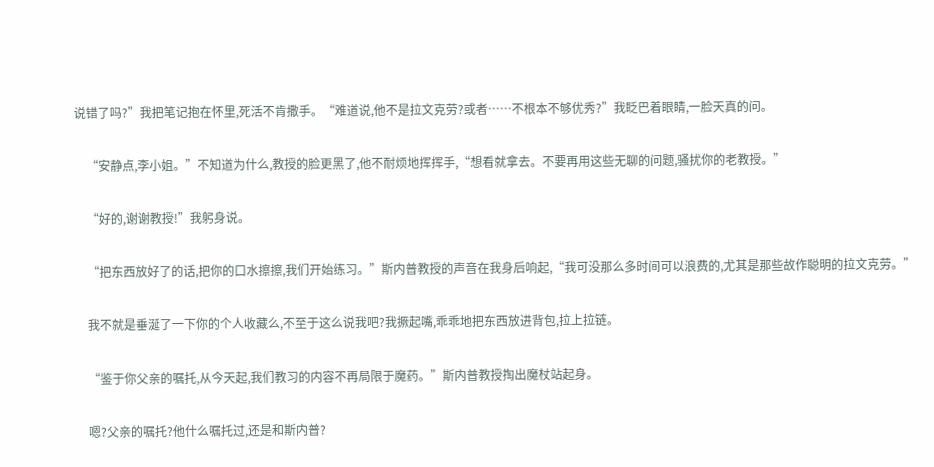说错了吗?”我把笔记抱在怀里,死活不肯撒手。“难道说,他不是拉文克劳?或者……不根本不够优秀?”我眨巴着眼睛,一脸天真的问。

    “安静点,李小姐。”不知道为什么,教授的脸更黑了,他不耐烦地挥挥手,“想看就拿去。不要再用这些无聊的问题,骚扰你的老教授。”

    “好的,谢谢教授!”我躬身说。

    “把东西放好了的话,把你的口水擦擦,我们开始练习。”斯内普教授的声音在我身后响起,“我可没那么多时间可以浪费的,尤其是那些故作聪明的拉文克劳。”

    我不就是垂涎了一下你的个人收藏么,不至于这么说我吧?我撅起嘴,乖乖地把东西放进背包,拉上拉链。

    “鉴于你父亲的嘱托,从今天起,我们教习的内容不再局限于魔药。”斯内普教授掏出魔杖站起身。

    嗯?父亲的嘱托?他什么嘱托过,还是和斯内普?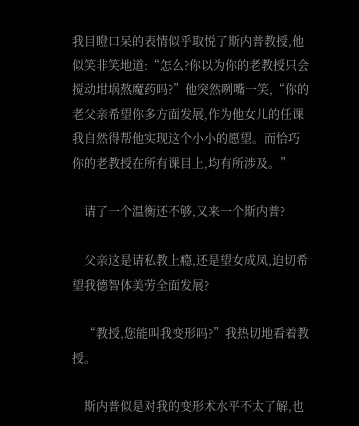我目瞪口呆的表情似乎取悦了斯内普教授,他似笑非笑地道:“怎么?你以为你的老教授只会搅动坩埚熬魔药吗?”他突然咧嘴一笑,“你的老父亲希望你多方面发展,作为他女儿的任课我自然得帮他实现这个小小的愿望。而恰巧你的老教授在所有课目上,均有所涉及。”

    请了一个温衡还不够,又来一个斯内普?

    父亲这是请私教上瘾,还是望女成凤,迫切希望我德智体美劳全面发展?

    “教授,您能叫我变形吗?”我热切地看着教授。

    斯内普似是对我的变形术水平不太了解,也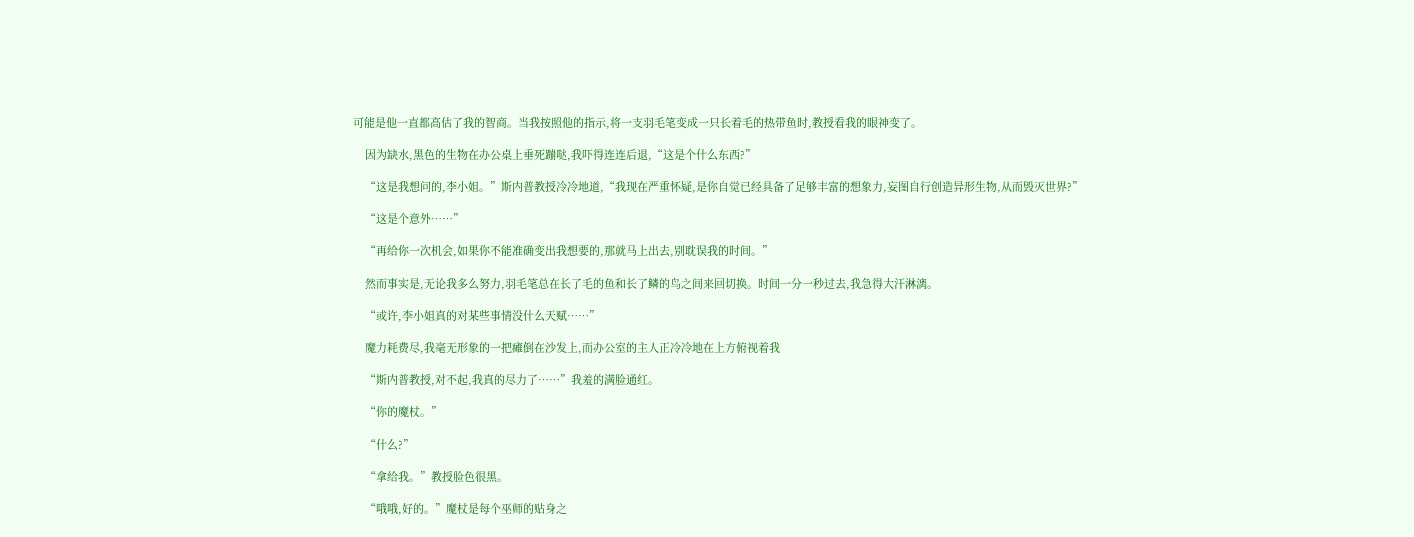可能是他一直都高估了我的智商。当我按照他的指示,将一支羽毛笔变成一只长着毛的热带鱼时,教授看我的眼神变了。

    因为缺水,黑色的生物在办公桌上垂死蹦哒,我吓得连连后退,“这是个什么东西?”

    “这是我想问的,李小姐。”斯内普教授冷冷地道,“我现在严重怀疑,是你自觉已经具备了足够丰富的想象力,妄图自行创造异形生物,从而毁灭世界?”

    “这是个意外……”

    “再给你一次机会,如果你不能准确变出我想要的,那就马上出去,别耽误我的时间。”

    然而事实是,无论我多么努力,羽毛笔总在长了毛的鱼和长了鳞的鸟之间来回切换。时间一分一秒过去,我急得大汗淋漓。

    “或许,李小姐真的对某些事情没什么天赋……”

    魔力耗费尽,我毫无形象的一把瘫倒在沙发上,而办公室的主人正冷冷地在上方俯视着我

    “斯内普教授,对不起,我真的尽力了……”我羞的满脸通红。

    “你的魔杖。”

    “什么?”

    “拿给我。”教授脸色很黑。

    “哦哦,好的。”魔杖是每个巫师的贴身之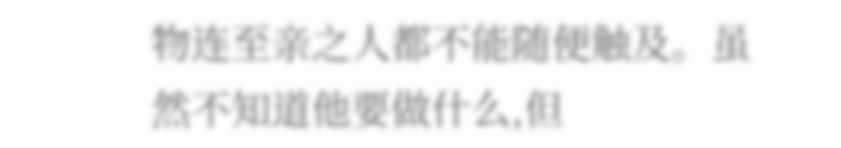物连至亲之人都不能随便触及。虽然不知道他要做什么,但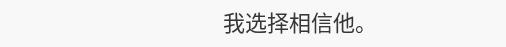我选择相信他。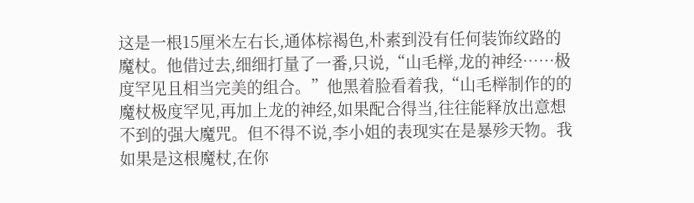这是一根15厘米左右长,通体棕褐色,朴素到没有任何装饰纹路的魔杖。他借过去,细细打量了一番,只说,“山毛榉,龙的神经……极度罕见且相当完美的组合。”他黑着脸看着我,“山毛榉制作的的魔杖极度罕见,再加上龙的神经,如果配合得当,往往能释放出意想不到的强大魔咒。但不得不说,李小姐的表现实在是暴殄天物。我如果是这根魔杖,在你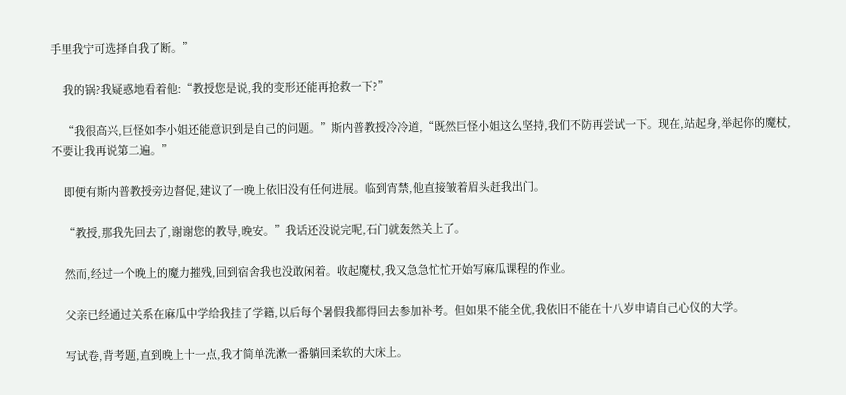手里我宁可选择自我了断。”

    我的锅?我疑惑地看着他:“教授您是说,我的变形还能再抢救一下?”

    “我很高兴,巨怪如李小姐还能意识到是自己的问题。”斯内普教授冷冷道,“既然巨怪小姐这么坚持,我们不防再尝试一下。现在,站起身,举起你的魔杖,不要让我再说第二遍。”

    即便有斯内普教授旁边督促,建议了一晚上依旧没有任何进展。临到宵禁,他直接皱着眉头赶我出门。

    “教授,那我先回去了,谢谢您的教导,晚安。”我话还没说完呢,石门就轰然关上了。

    然而,经过一个晚上的魔力摧残,回到宿舍我也没敢闲着。收起魔杖,我又急急忙忙开始写麻瓜课程的作业。

    父亲已经通过关系在麻瓜中学给我挂了学籍,以后每个暑假我都得回去参加补考。但如果不能全优,我依旧不能在十八岁申请自己心仪的大学。

    写试卷,背考题,直到晚上十一点,我才简单洗漱一番躺回柔软的大床上。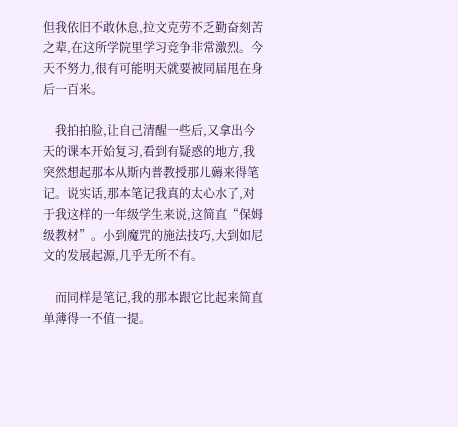但我依旧不敢休息,拉文克劳不乏勤奋刻苦之辈,在这所学院里学习竞争非常激烈。今天不努力,很有可能明天就要被同届甩在身后一百米。

    我拍拍脸,让自己清醒一些后,又拿出今天的课本开始复习,看到有疑惑的地方,我突然想起那本从斯内普教授那儿薅来得笔记。说实话,那本笔记我真的太心水了,对于我这样的一年级学生来说,这简直“保姆级教材”。小到魔咒的施法技巧,大到如尼文的发展起源,几乎无所不有。

    而同样是笔记,我的那本跟它比起来简直单薄得一不值一提。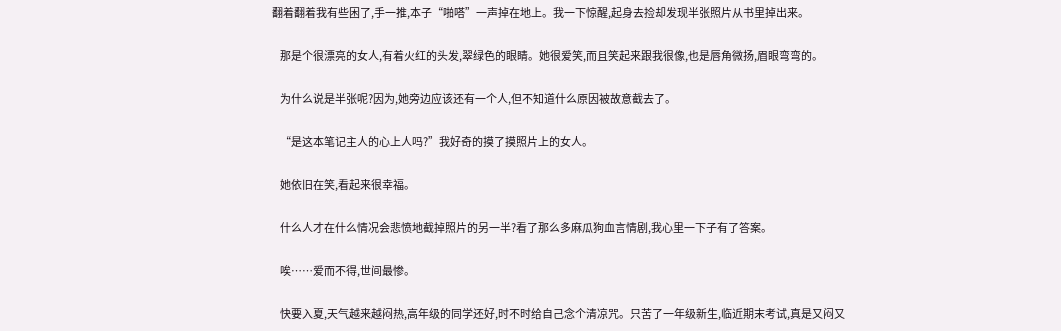翻着翻着我有些困了,手一推,本子“啪嗒”一声掉在地上。我一下惊醒,起身去捡却发现半张照片从书里掉出来。

    那是个很漂亮的女人,有着火红的头发,翠绿色的眼睛。她很爱笑,而且笑起来跟我很像,也是唇角微扬,眉眼弯弯的。

    为什么说是半张呢?因为,她旁边应该还有一个人,但不知道什么原因被故意截去了。

    “是这本笔记主人的心上人吗?”我好奇的摸了摸照片上的女人。

    她依旧在笑,看起来很幸福。

    什么人才在什么情况会悲愤地截掉照片的另一半?看了那么多麻瓜狗血言情剧,我心里一下子有了答案。

    唉……爱而不得,世间最惨。

    快要入夏,天气越来越闷热,高年级的同学还好,时不时给自己念个清凉咒。只苦了一年级新生,临近期末考试,真是又闷又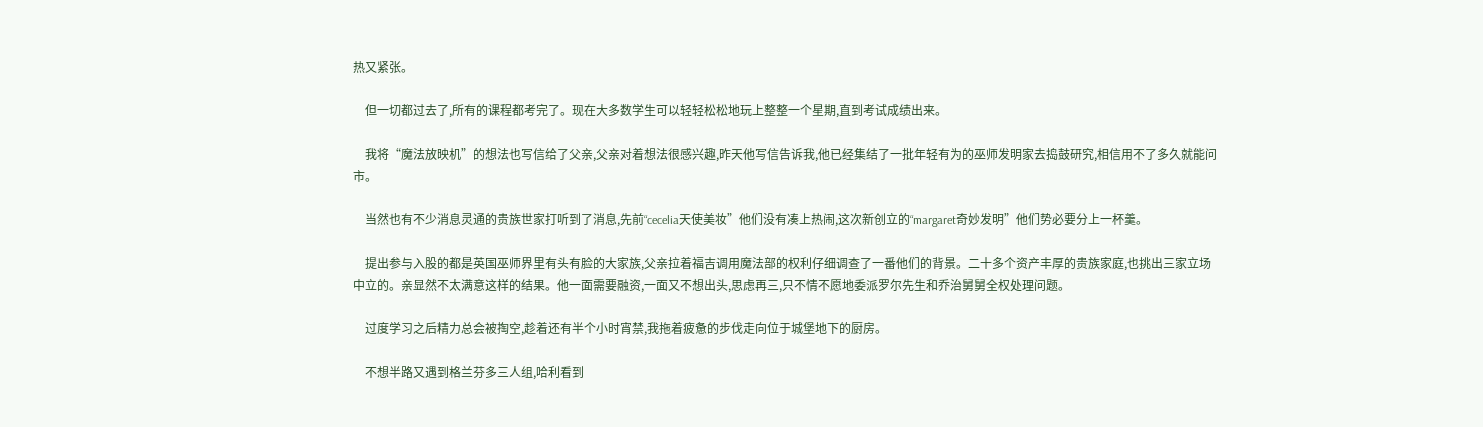热又紧张。

    但一切都过去了,所有的课程都考完了。现在大多数学生可以轻轻松松地玩上整整一个星期,直到考试成绩出来。

    我将“魔法放映机”的想法也写信给了父亲,父亲对着想法很感兴趣,昨天他写信告诉我,他已经集结了一批年轻有为的巫师发明家去捣鼓研究,相信用不了多久就能问市。

    当然也有不少消息灵通的贵族世家打听到了消息,先前“cecelia天使美妆”他们没有凑上热闹,这次新创立的“margaret奇妙发明”他们势必要分上一杯羹。

    提出参与入股的都是英国巫师界里有头有脸的大家族,父亲拉着福吉调用魔法部的权利仔细调查了一番他们的背景。二十多个资产丰厚的贵族家庭,也挑出三家立场中立的。亲显然不太满意这样的结果。他一面需要融资,一面又不想出头,思虑再三,只不情不愿地委派罗尔先生和乔治舅舅全权处理问题。

    过度学习之后精力总会被掏空,趁着还有半个小时宵禁,我拖着疲惫的步伐走向位于城堡地下的厨房。

    不想半路又遇到格兰芬多三人组,哈利看到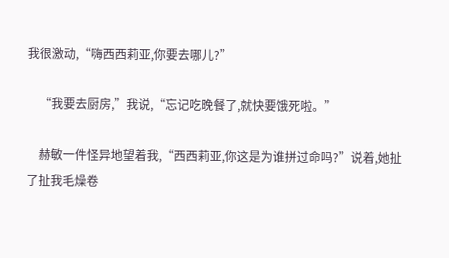我很激动,“嗨西西莉亚,你要去哪儿?”

    “我要去厨房,”我说,“忘记吃晚餐了,就快要饿死啦。”

    赫敏一件怪异地望着我,“西西莉亚,你这是为谁拼过命吗?”说着,她扯了扯我毛燥卷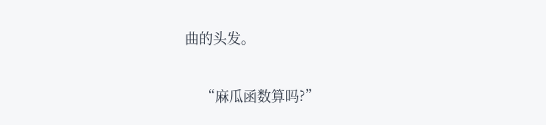曲的头发。

    “麻瓜函数算吗?”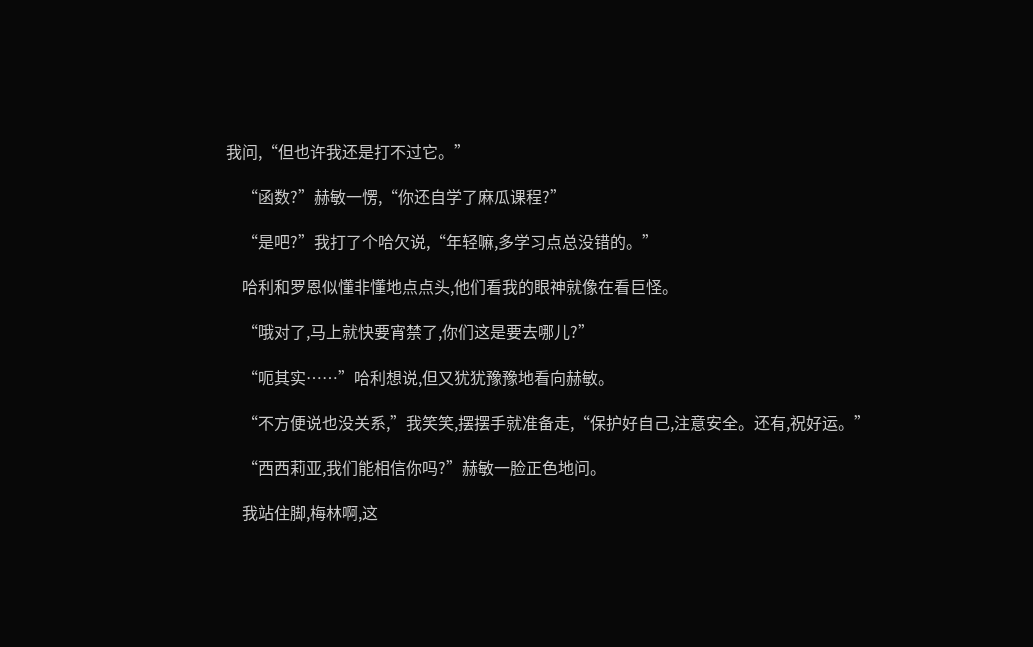我问,“但也许我还是打不过它。”

    “函数?”赫敏一愣,“你还自学了麻瓜课程?”

    “是吧?”我打了个哈欠说,“年轻嘛,多学习点总没错的。”

    哈利和罗恩似懂非懂地点点头,他们看我的眼神就像在看巨怪。

    “哦对了,马上就快要宵禁了,你们这是要去哪儿?”

    “呃其实……”哈利想说,但又犹犹豫豫地看向赫敏。

    “不方便说也没关系,”我笑笑,摆摆手就准备走,“保护好自己,注意安全。还有,祝好运。”

    “西西莉亚,我们能相信你吗?”赫敏一脸正色地问。

    我站住脚,梅林啊,这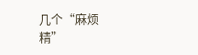几个“麻烦精”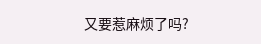又要惹麻烦了吗?